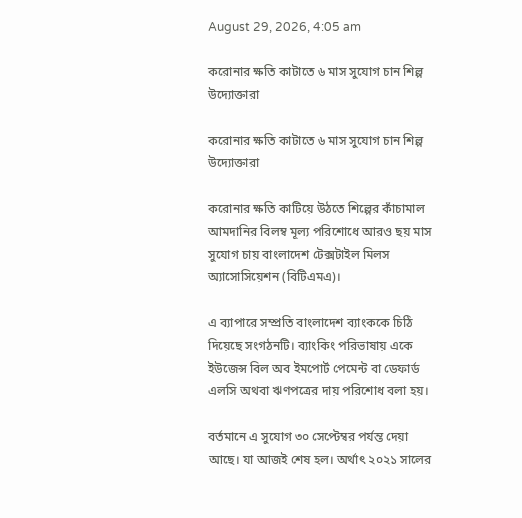August 29, 2026, 4:05 am

করোনার ক্ষতি কাটাতে ৬ মাস সুযোগ চান শিল্প উদ্যোক্তারা

করোনার ক্ষতি কাটাতে ৬ মাস সুযোগ চান শিল্প উদ্যোক্তারা

করোনার ক্ষতি কাটিয়ে উঠতে শিল্পের কাঁচামাল আমদানির বিলম্ব মূল্য পরিশোধে আরও ছয় মাস সুযোগ চায় বাংলাদেশ টেক্সটাইল মিলস অ্যাসোসিয়েশন (বিটিএমএ)।

এ ব্যাপারে সম্প্রতি বাংলাদেশ ব্যাংককে চিঠি দিয়েছে সংগঠনটি। ব্যাংকিং পরিভাষায় একে ইউজেন্স বিল অব ইমপোর্ট পেমেন্ট বা ডেফার্ড এলসি অথবা ঋণপত্রের দায় পরিশোধ বলা হয়।

বর্তমানে এ সুযোগ ৩০ সেপ্টেম্বর পর্যন্ত দেয়া আছে। যা আজই শেষ হল। অর্থাৎ ২০২১ সালের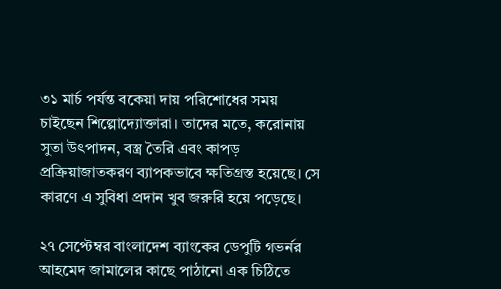৩১ মার্চ পর্যন্ত বকেয়া দায় পরিশোধের সময় চাইছেন শিল্পোদ্যোক্তারা। তাদের মতে, করোনায় সুতা উৎপাদন, বস্ত্র তৈরি এবং কাপড় প্রক্রিয়াজাতকরণ ব্যাপকভাবে ক্ষতিগ্রস্ত হয়েছে। সে কারণে এ সুবিধা প্রদান খুব জরুরি হয়ে পড়েছে।

২৭ সেপ্টেম্বর বাংলাদেশ ব্যাংকের ডেপুটি গভর্নর আহমেদ জামালের কাছে পাঠানো এক চিঠিতে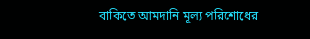বাকিতে আমদানি মূল্য পরিশোধের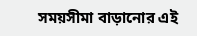সময়সীমা বাড়ানোর এই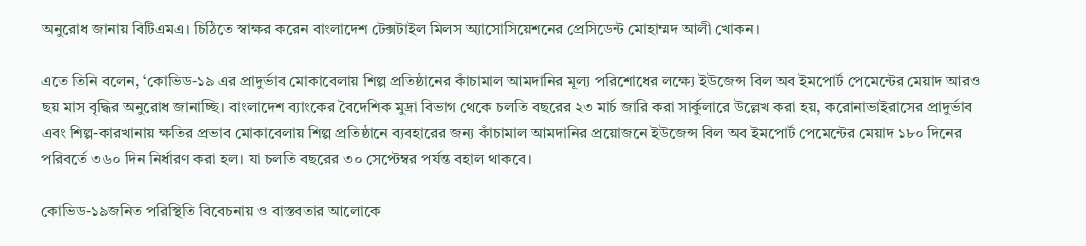অনুরোধ জানায় বিটিএমএ। চিঠিতে স্বাক্ষর করেন বাংলাদেশ টেক্সটাইল মিলস অ্যাসোসিয়েশনের প্রেসিডেন্ট মোহাম্মদ আলী খোকন।

এতে তিনি বলেন, ‘কোভিড-১৯ এর প্রাদুর্ভাব মোকাবেলায় শিল্প প্রতিষ্ঠানের কাঁচামাল আমদানির মূল্য পরিশোধের লক্ষ্যে ইউজেন্স বিল অব ইমপোর্ট পেমেন্টের মেয়াদ আরও ছয় মাস বৃদ্ধির অনুরোধ জানাচ্ছি। বাংলাদেশ ব্যাংকের বৈদেশিক মুদ্রা বিভাগ থেকে চলতি বছরের ২৩ মার্চ জারি করা সার্কুলারে উল্লেখ করা হয়, করোনাভাইরাসের প্রাদুর্ভাব এবং শিল্প-কারখানায় ক্ষতির প্রভাব মোকাবেলায় শিল্প প্রতিষ্ঠানে ব্যবহারের জন্য কাঁচামাল আমদানির প্রয়োজনে ইউজেন্স বিল অব ইমপোর্ট পেমেন্টের মেয়াদ ১৮০ দিনের পরিবর্তে ৩৬০ দিন নির্ধারণ করা হল। যা চলতি বছরের ৩০ সেপ্টেম্বর পর্যন্ত বহাল থাকবে।

কোভিড-১৯জনিত পরিস্থিতি বিবেচনায় ও বাস্তবতার আলোকে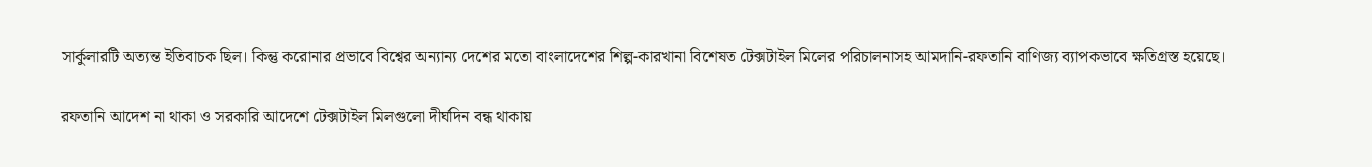সার্কুলারটি অত্যন্ত ইতিবাচক ছিল। কিন্তু করোনার প্রভাবে বিশ্বের অন্যান্য দেশের মতো বাংলাদেশের শিল্প-কারখানা বিশেষত টেক্সটাইল মিলের পরিচালনাসহ আমদানি-রফতানি বাণিজ্য ব্যাপকভাবে ক্ষতিগ্রস্ত হয়েছে।

রফতানি আদেশ না থাকা ও সরকারি আদেশে টেক্সটাইল মিলগুলো দীর্ঘদিন বন্ধ থাকায়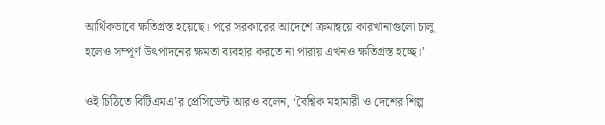আর্থিকভাবে ক্ষতিগ্রস্ত হয়েছে। পরে সরকারের আদেশে ক্রমান্বয়ে কারখানাগুলো চালু হলেও সম্পূর্ণ উৎপাদনের ক্ষমতা ব্যবহার করতে না পারায় এখনও ক্ষতিগ্রস্ত হচ্ছে।’

ওই চিঠিতে বিটিএমএ’র প্রেসিডেন্ট আরও বলেন, ‘বৈশ্বিক মহামারী ও দেশের শিল্প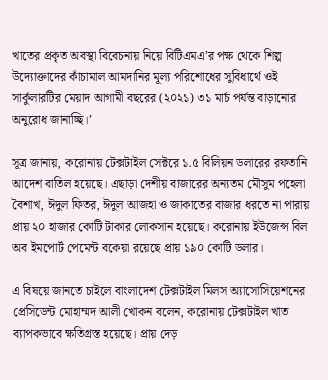খাতের প্রকৃত অবস্থা বিবেচনায় নিয়ে বিটিএমএ’র পক্ষ থেকে শিল্প উদ্যোক্তাদের কাঁচামাল আমদানির মূল্য পরিশোধের সুবিধার্থে ওই সার্কুলারটির মেয়াদ আগামী বছরের (২০২১) ৩১ মার্চ পর্যন্ত বাড়ানোর অনুরোধ জানাচ্ছি।’

সূত্র জানায়, করোনায় টেক্সটাইল সেক্টরে ১.৫ বিলিয়ন ডলারের রফতানি আদেশ বাতিল হয়েছে। এছাড়া দেশীয় বাজারের অন্যতম মৌসুম পহেলা বৈশাখ, ঈদুল ফিতর, ঈদুল আজহা ও জাকাতের বাজার ধরতে না পারায় প্রায় ২০ হাজার কোটি টাকার লোকসান হয়েছে। করোনায় ইউজেন্স বিল অব ইমপোর্ট পেমেন্ট বকেয়া রয়েছে প্রায় ১৯০ কোটি ডলার।

এ বিষয়ে জানতে চাইলে বাংলাদেশ টেক্সটাইল মিলস অ্যাসোসিয়েশনের প্রেসিডেন্ট মোহাম্মদ আলী খোকন বলেন, করোনায় টেক্সটাইল খাত ব্যাপকভাবে ক্ষতিগ্রস্ত হয়েছে। প্রায় দেড়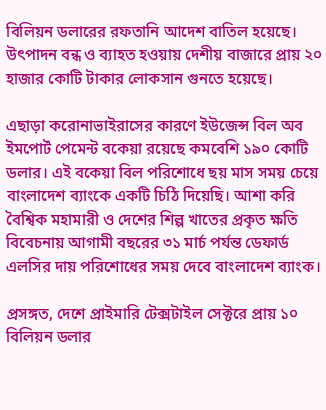বিলিয়ন ডলারের রফতানি আদেশ বাতিল হয়েছে। উৎপাদন বন্ধ ও ব্যাহত হওয়ায় দেশীয় বাজারে প্রায় ২০ হাজার কোটি টাকার লোকসান গুনতে হয়েছে।

এছাড়া করোনাভাইরাসের কারণে ইউজেন্স বিল অব ইমপোর্ট পেমেন্ট বকেয়া রয়েছে কমবেশি ১৯০ কোটি ডলার। এই বকেয়া বিল পরিশোধে ছয় মাস সময় চেয়ে বাংলাদেশ ব্যাংকে একটি চিঠি দিয়েছি। আশা করি বৈশ্বিক মহামারী ও দেশের শিল্প খাতের প্রকৃত ক্ষতি বিবেচনায় আগামী বছরের ৩১ মার্চ পর্যন্ত ডেফার্ড এলসির দায় পরিশোধের সময় দেবে বাংলাদেশ ব্যাংক।

প্রসঙ্গত, দেশে প্রাইমারি টেক্সটাইল সেক্টরে প্রায় ১০ বিলিয়ন ডলার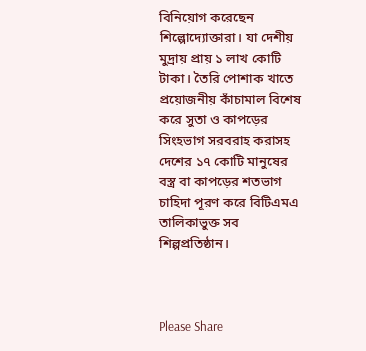বিনিয়োগ করেছেন শিল্পোদ্যোক্তারা। যা দেশীয় মুদ্রায় প্রায় ১ লাখ কোটি টাকা। তৈরি পোশাক খাতে প্রয়োজনীয় কাঁচামাল বিশেষ করে সুতা ও কাপড়ের সিংহভাগ সরবরাহ করাসহ দেশের ১৭ কোটি মানুষের বস্ত্র বা কাপড়ের শতভাগ চাহিদা পূরণ করে বিটিএমএ তালিকাভুক্ত সব শিল্পপ্রতিষ্ঠান।



Please Share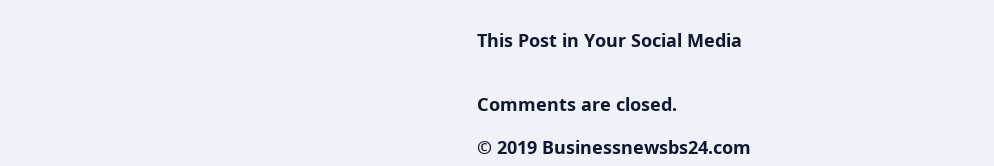This Post in Your Social Media


Comments are closed.

© 2019 Businessnewsbs24.com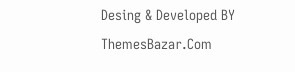Desing & Developed BY ThemesBazar.Com